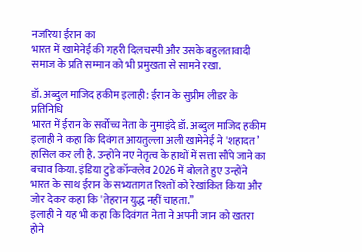नजरिया ईरान का
भारत में खामेनेई की गहरी दिलचस्पी और उसके बहुलतावादी समाज के प्रति सम्मान को भी प्रमुखता से सामने रखा.

डॉ. अब्दुल माजिद हकीम इलाही: ईरान के सुप्रीम लीडर के प्रतिनिधि
भारत में ईरान के सर्वोच्च नेता के नुमाइंदे डॉ. अब्दुल माजिद हकीम इलाही ने कहा कि दिवंगत आयतुल्ला अली खामेनेई ने 'शहादत’ हासिल कर ली है. उन्होंने नए नेतृत्व के हाथों में सत्ता सौंपे जाने का बचाव किया. इंडिया टुडे कॉन्क्लेव 2026 में बोलते हुए उन्होंने भारत के साथ ईरान के सभ्यतागत रिश्तों को रेखांकित किया और जोर देकर कहा कि 'तेहरान युद्ध नहीं चाहता.’’
इलाही ने यह भी कहा कि दिवंगत नेता ने अपनी जान को खतरा होने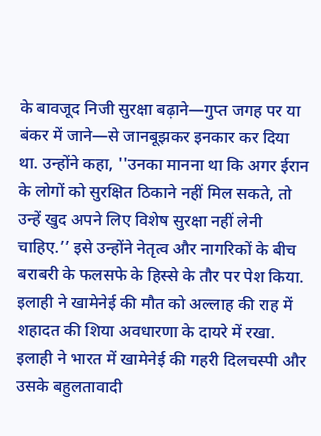के बावजूद निजी सुरक्षा बढ़ाने—गुप्त जगह पर या बंकर में जाने—से जानबूझकर इनकार कर दिया था. उन्होंने कहा, ''उनका मानना था कि अगर ईरान के लोगों को सुरक्षित ठिकाने नहीं मिल सकते, तो उन्हें खुद अपने लिए विशेष सुरक्षा नहीं लेनी चाहिए.’’ इसे उन्होंने नेतृत्व और नागरिकों के बीच बराबरी के फलसफे के हिस्से के तौर पर पेश किया.
इलाही ने खामेनेई की मौत को अल्लाह की राह में शहादत की शिया अवधारणा के दायरे में रखा. इलाही ने भारत में खामेनेई की गहरी दिलचस्पी और उसके बहुलतावादी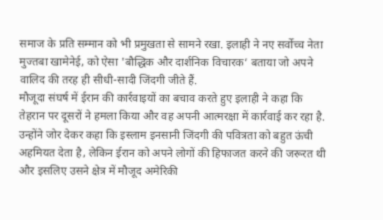समाज के प्रति सम्मान को भी प्रमुखता से सामने रखा. इलाही ने नए सर्वोच्च नेता मुज्तबा खामेनेई, को ऐसा 'बौद्धिक और दार्शनिक विचारक’ बताया जो अपने वालिद की तरह ही सीधी-सादी जिंदगी जीते हैं.
मौजूदा संघर्ष में ईरान की कार्रवाइयों का बचाव करते हुए इलाही ने कहा कि तेहरान पर दूसरों ने हमला किया और वह अपनी आत्मरक्षा में कार्रवाई कर रहा है. उन्होंने जोर देकर कहा कि इस्लाम इनसानी जिंदगी की पवित्रता को बहुत ऊंची अहमियत देता है, लेकिन ईरान को अपने लोगों की हिफाजत करने की जरूरत थी और इसलिए उसने क्षेत्र में मौजूद अमेरिकी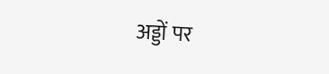अड्डों पर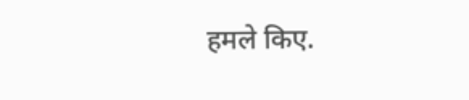हमले किए.